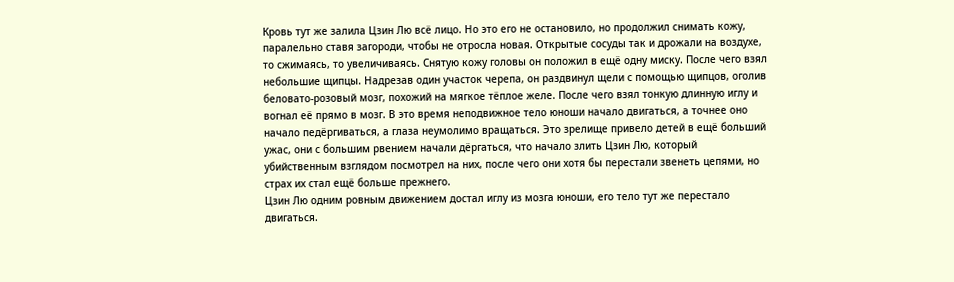Кровь тут же залила Цзин Лю всё лицо. Но это его не остановило, но продолжил снимать кожу, паралельно ставя загороди, чтобы не отросла новая. Открытые сосуды так и дрожали на воздухе, то сжимаясь, то увеличиваясь. Снятую кожу головы он положил в ещё одну миску. После чего взял небольшие щипцы. Надрезав один участок черепа, он раздвинул щели с помощью щипцов, оголив беловато-розовый мозг, похожий на мягкое тёплое желе. После чего взял тонкую длинную иглу и вогнал её прямо в мозг. В это время неподвижное тело юноши начало двигаться, а точнее оно начало педёргиваться, а глаза неумолимо вращаться. Это зрелище привело детей в ещё больший ужас, они с большим рвением начали дёргаться, что начало злить Цзин Лю, который убийственным взглядом посмотрел на них, после чего они хотя бы перестали звенеть цепями, но страх их стал ещё больше прежнего.
Цзин Лю одним ровным движением достал иглу из мозга юноши, его тело тут же перестало двигаться.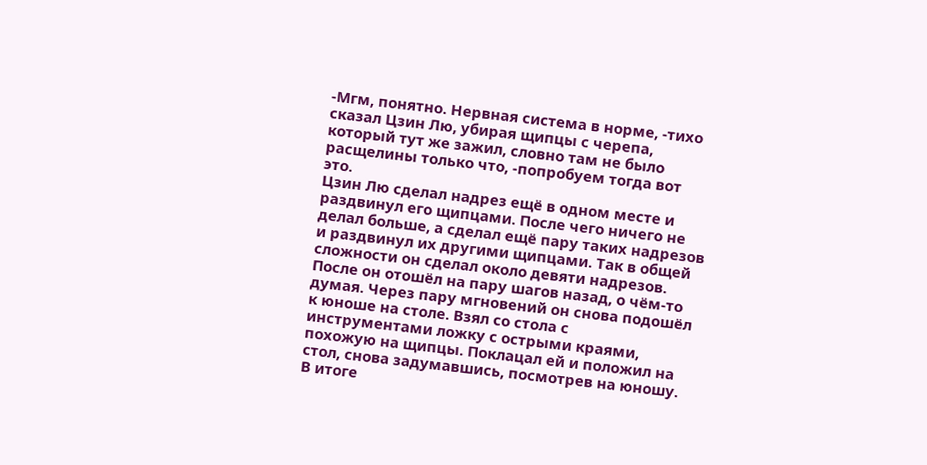-Мгм, понятно. Нервная система в норме, -тихо сказал Цзин Лю, убирая щипцы с черепа, который тут же зажил, словно там не было расщелины только что, -попробуем тогда вот это.
Цзин Лю сделал надрез ещё в одном месте и раздвинул его щипцами. После чего ничего не делал больше, а сделал ещё пару таких надрезов и раздвинул их другими щипцами. Так в общей сложности он сделал около девяти надрезов.
После он отошёл на пару шагов назад, о чём-то думая. Через пару мгновений он снова подошёл к юноше на столе. Взял со стола с инструментами ложку с острыми краями, похожую на щипцы. Поклацал ей и положил на стол, снова задумавшись, посмотрев на юношу. В итоге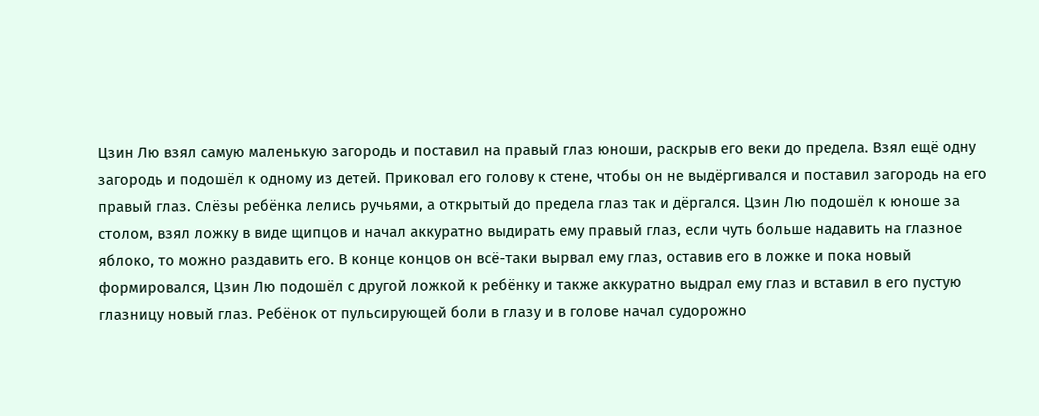Цзин Лю взял самую маленькую загородь и поставил на правый глаз юноши, раскрыв его веки до предела. Взял ещё одну загородь и подошёл к одному из детей. Приковал его голову к стене, чтобы он не выдёргивался и поставил загородь на его правый глаз. Слёзы ребёнка лелись ручьями, а открытый до предела глаз так и дёргался. Цзин Лю подошёл к юноше за столом, взял ложку в виде щипцов и начал аккуратно выдирать ему правый глаз, если чуть больше надавить на глазное яблоко, то можно раздавить его. В конце концов он всё-таки вырвал ему глаз, оставив его в ложке и пока новый формировался, Цзин Лю подошёл с другой ложкой к ребёнку и также аккуратно выдрал ему глаз и вставил в его пустую глазницу новый глаз. Ребёнок от пульсирующей боли в глазу и в голове начал судорожно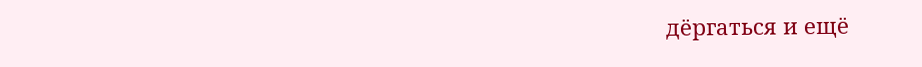дёргаться и ещё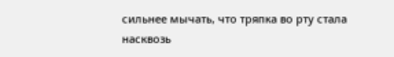сильнее мычать, что тряпка во рту стала насквозь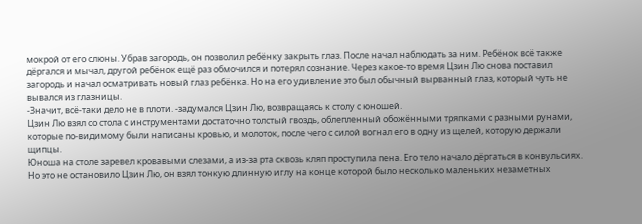мокрой от его слюны. Убрав загородь, он позволил ребёнку закрыть глаз. После начал наблюдать за ним. Ребёнок всё также дёргался и мычал, другой ребёнок ещё раз обмочился и потерял сознание. Через какое-то время Цзин Лю снова поставил загородь и начал осматривать новый глаз ребёнка. Но на его удивление это был обычный вырванный глаз, который чуть не вывался из глазницы.
-Значит, всё-таки дело не в плоти. -задумался Цзин Лю, возвращаясь к столу с юношей.
Цзин Лю взял со стола с инструментами достаточно толстый гвоздь, облепленный обожёнными тряпками с разными рунами, которые по-видимому были написаны кровью, и молоток, после чего с силой вогнал его в одну из щелей, которую держали щипцы.
Юноша на столе заревел кровавыми слезами, а из-за рта сквозь кляп проступила пена. Его тело начало дёргаться в конвульсиях. Но это не остановило Цзин Лю, он взял тонкую длинную иглу на конце которой было несколько маленьких незаметных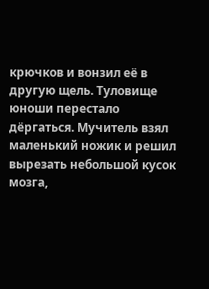крючков и вонзил её в другую щель. Туловище юноши перестало дёргаться. Мучитель взял маленький ножик и решил вырезать небольшой кусок мозга,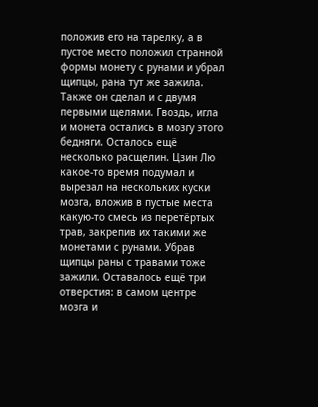положив его на тарелку, а в пустое место положил странной формы монету с рунами и убрал щипцы, рана тут же зажила. Также он сделал и с двумя первыми щелями. Гвоздь, игла и монета остались в мозгу этого бедняги. Осталось ещё несколько расщелин. Цзин Лю какое-то время подумал и вырезал на нескольких куски мозга, вложив в пустые места какую-то смесь из перетёртых трав, закрепив их такими же монетами с рунами. Убрав щипцы раны с травами тоже зажили. Оставалось ещё три отверстия: в самом центре мозга и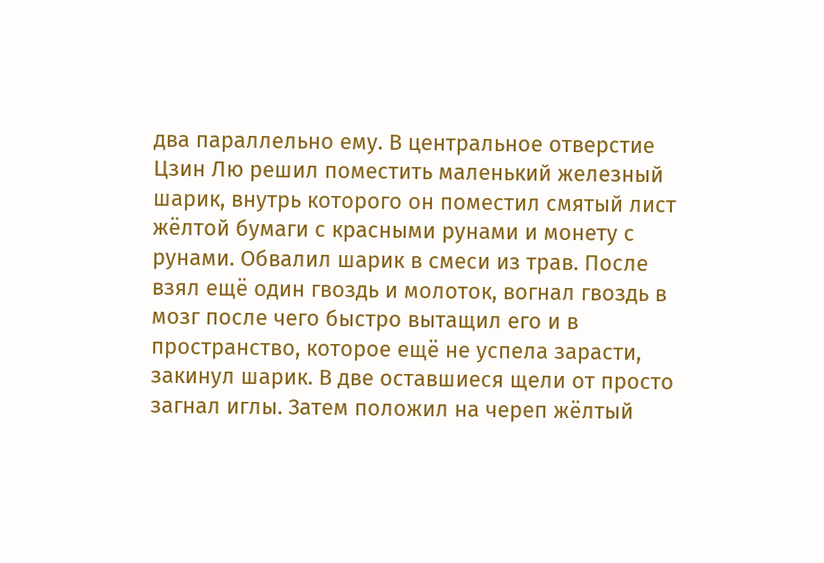два параллельно ему. В центральное отверстие Цзин Лю решил поместить маленький железный шарик, внутрь которого он поместил смятый лист жёлтой бумаги с красными рунами и монету с рунами. Обвалил шарик в смеси из трав. После взял ещё один гвоздь и молоток, вогнал гвоздь в мозг после чего быстро вытащил его и в пространство, которое ещё не успела зарасти, закинул шарик. В две оставшиеся щели от просто загнал иглы. Затем положил на череп жёлтый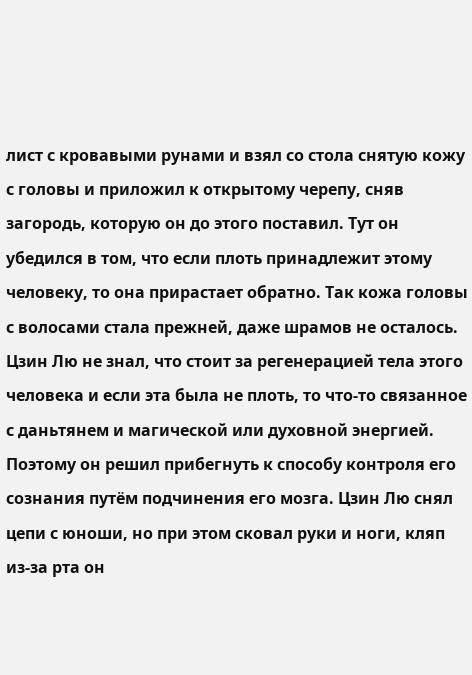лист с кровавыми рунами и взял со стола снятую кожу с головы и приложил к открытому черепу, сняв загородь, которую он до этого поставил. Тут он убедился в том, что если плоть принадлежит этому человеку, то она прирастает обратно. Так кожа головы с волосами стала прежней, даже шрамов не осталось.
Цзин Лю не знал, что стоит за регенерацией тела этого человека и если эта была не плоть, то что-то связанное с даньтянем и магической или духовной энергией. Поэтому он решил прибегнуть к способу контроля его сознания путём подчинения его мозга. Цзин Лю снял цепи с юноши, но при этом сковал руки и ноги, кляп из-за рта он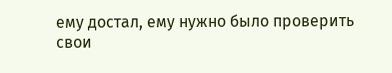ему достал, ему нужно было проверить свои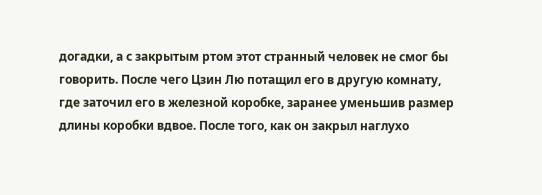догадки, а с закрытым ртом этот странный человек не смог бы говорить. После чего Цзин Лю потащил его в другую комнату, где заточил его в железной коробке, заранее уменьшив размер длины коробки вдвое. После того, как он закрыл наглухо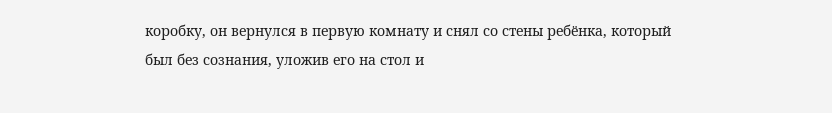коробку, он вернулся в первую комнату и снял со стены ребёнка, который был без сознания, уложив его на стол и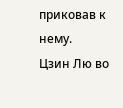приковав к нему.
Цзин Лю во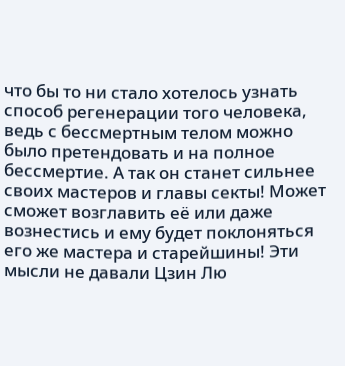что бы то ни стало хотелось узнать способ регенерации того человека, ведь с бессмертным телом можно было претендовать и на полное бессмертие. А так он станет сильнее своих мастеров и главы секты! Может сможет возглавить её или даже вознестись и ему будет поклоняться его же мастера и старейшины! Эти мысли не давали Цзин Лю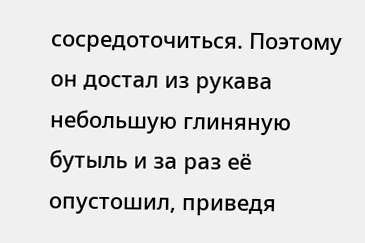сосредоточиться. Поэтому он достал из рукава небольшую глиняную бутыль и за раз её опустошил, приведя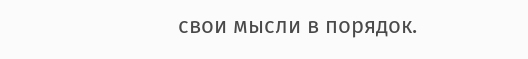свои мысли в порядок.